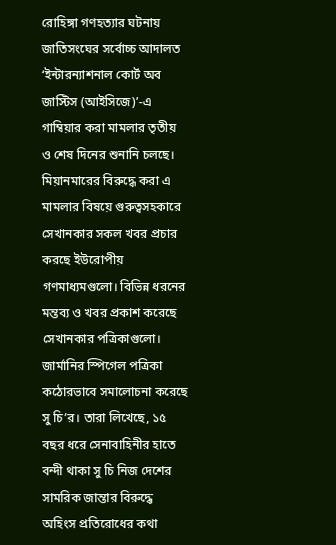রোহিঙ্গা গণহত্যার ঘটনায় জাতিসংঘের সর্বোচ্চ আদালত ‘ইন্টারন্যাশনাল কোর্ট অব জাস্টিস (আইসিজে)’-এ গাম্বিয়ার করা মামলার তৃতীয় ও শেষ দিনের শুনানি চলছে। মিয়ানমারের বিরুদ্ধে করা এ মামলার বিষয়ে গুরুত্বসহকারে সেখানকার সকল খবর প্রচার করছে ইউরোপীয় গণমাধ্যমগুলো। বিভিন্ন ধরনের মন্তব্য ও খবর প্রকাশ করেছে সেখানকার পত্রিকাগুলো।
জার্মানির স্পিগেল পত্রিকা কঠোরভাবে সমালোচনা করেছে সু চি’র। তারা লিখেছে, ১৫ বছর ধরে সেনাবাহিনীর হাতে বন্দী থাকা সু চি নিজ দেশের সামরিক জান্তার বিরুদ্ধে অহিংস প্রতিরোধের কথা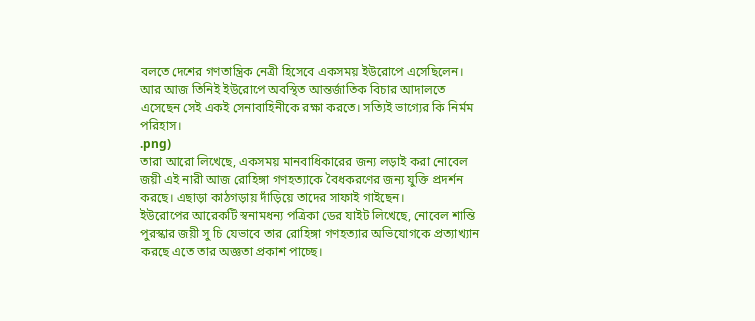বলতে দেশের গণতান্ত্রিক নেত্রী হিসেবে একসময় ইউরোপে এসেছিলেন। আর আজ তিনিই ইউরোপে অবস্থিত আন্তর্জাতিক বিচার আদালতে এসেছেন সেই একই সেনাবাহিনীকে রক্ষা করতে। সত্যিই ভাগ্যের কি নির্মম পরিহাস।
.png)
তারা আরো লিখেছে, একসময় মানবাধিকারের জন্য লড়াই করা নোবেল জয়ী এই নারী আজ রোহিঙ্গা গণহত্যাকে বৈধকরণের জন্য যুক্তি প্রদর্শন করছে। এছাড়া কাঠগড়ায় দাঁড়িয়ে তাদের সাফাই গাইছেন।
ইউরোপের আরেকটি স্বনামধন্য পত্রিকা ডের যাইট লিখেছে, নোবেল শান্তি পুরস্কার জয়ী সু চি যেভাবে তার রোহিঙ্গা গণহত্যার অভিযোগকে প্রত্যাখ্যান করছে এতে তার অজ্ঞতা প্রকাশ পাচ্ছে।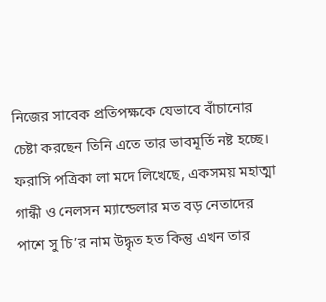নিজের সাবেক প্রতিপক্ষকে যেভাবে বাঁচানোর চেষ্টা করছেন তিনি এতে তার ভাবমূর্তি নষ্ট হচ্ছে।
ফরাসি পত্রিকা লা মদে লিখেছে, একসময় মহাত্মা গান্ধী ও নেলসন ম্যান্ডেলার মত বড় নেতাদের পাশে সু চি’র নাম উদ্ধৃত হত কিন্তু এখন তার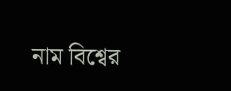নাম বিশ্বের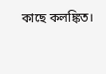কাছে কলঙ্কিত।